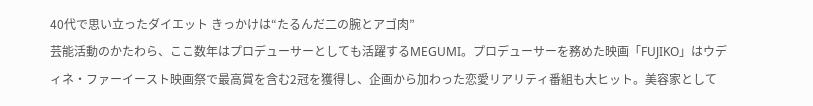40代で思い立ったダイエット きっかけは“たるんだ二の腕とアゴ肉”
芸能活動のかたわら、ここ数年はプロデューサーとしても活躍するMEGUMI。プロデューサーを務めた映画「FUJIKO」はウディネ・ファーイースト映画祭で最高賞を含む2冠を獲得し、企画から加わった恋愛リアリティ番組も大ヒット。美容家として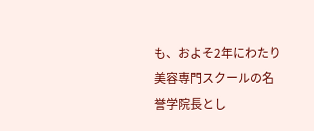も、およそ2年にわたり美容専門スクールの名誉学院長とし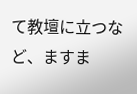て教壇に立つなど、ますま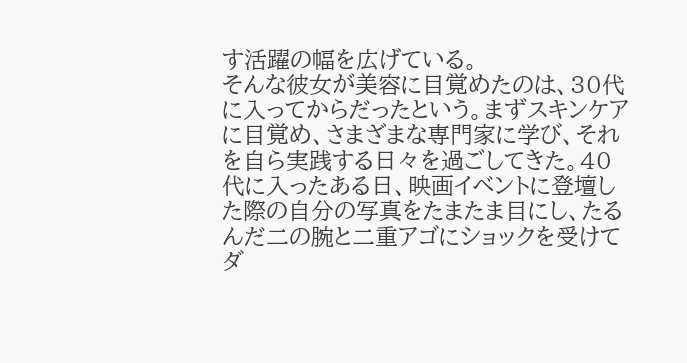す活躍の幅を広げている。
そんな彼女が美容に目覚めたのは、30代に入ってからだったという。まずスキンケアに目覚め、さまざまな専門家に学び、それを自ら実践する日々を過ごしてきた。40代に入ったある日、映画イベントに登壇した際の自分の写真をたまたま目にし、たるんだ二の腕と二重アゴにショックを受けてダ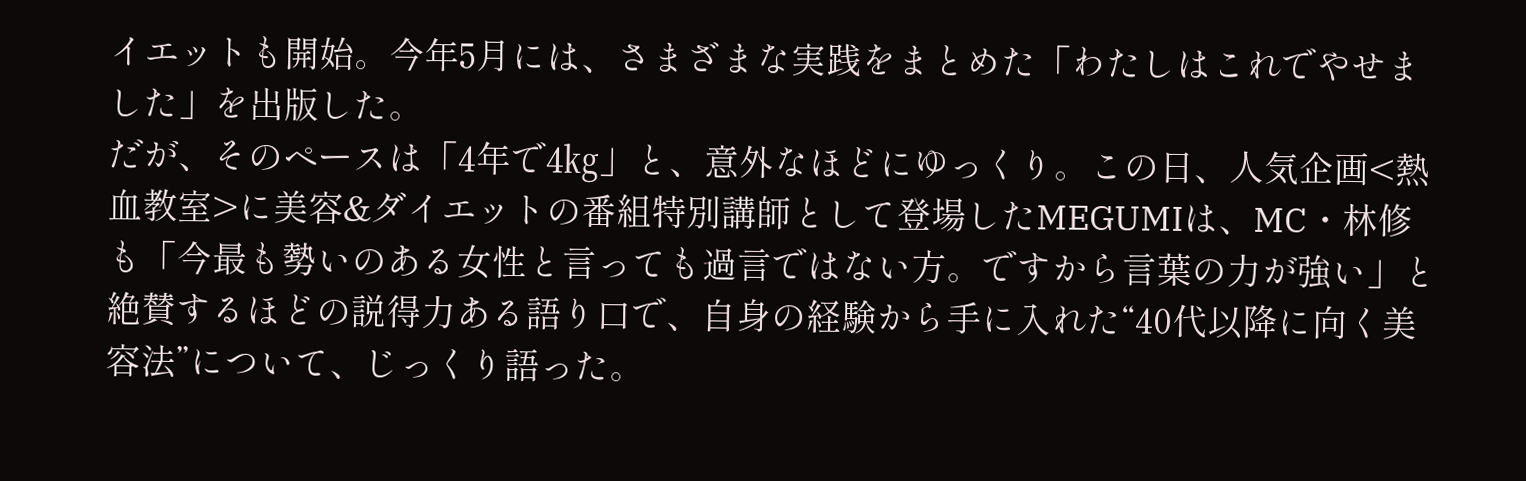イエットも開始。今年5月には、さまざまな実践をまとめた「わたしはこれでやせました」を出版した。
だが、そのペースは「4年で4㎏」と、意外なほどにゆっくり。この日、人気企画<熱血教室>に美容&ダイエットの番組特別講師として登場したMEGUMIは、MC・林修も「今最も勢いのある女性と言っても過言ではない方。ですから言葉の力が強い」と絶賛するほどの説得力ある語り口で、自身の経験から手に入れた“40代以降に向く美容法”について、じっくり語った。